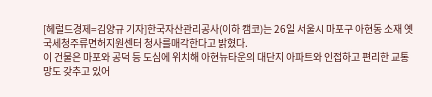[헤럴드경제=김양규 기자]한국자산관리공사(이하 캠코)는 26일 서울시 마포구 아현동 소재 옛 국세청주류면허지원센터 청사를매각한다고 밝혔다.
이 건물은 마포와 공덕 등 도심에 위치해 아현뉴타운의 대단지 아파트와 인접하고 편리한 교통망도 갖추고 있어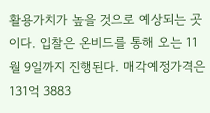활용가치가 높을 것으로 예상되는 곳이다. 입찰은 온비드를 통해 오는 11월 9일까지 진행된다. 매각예정가격은 131억 3883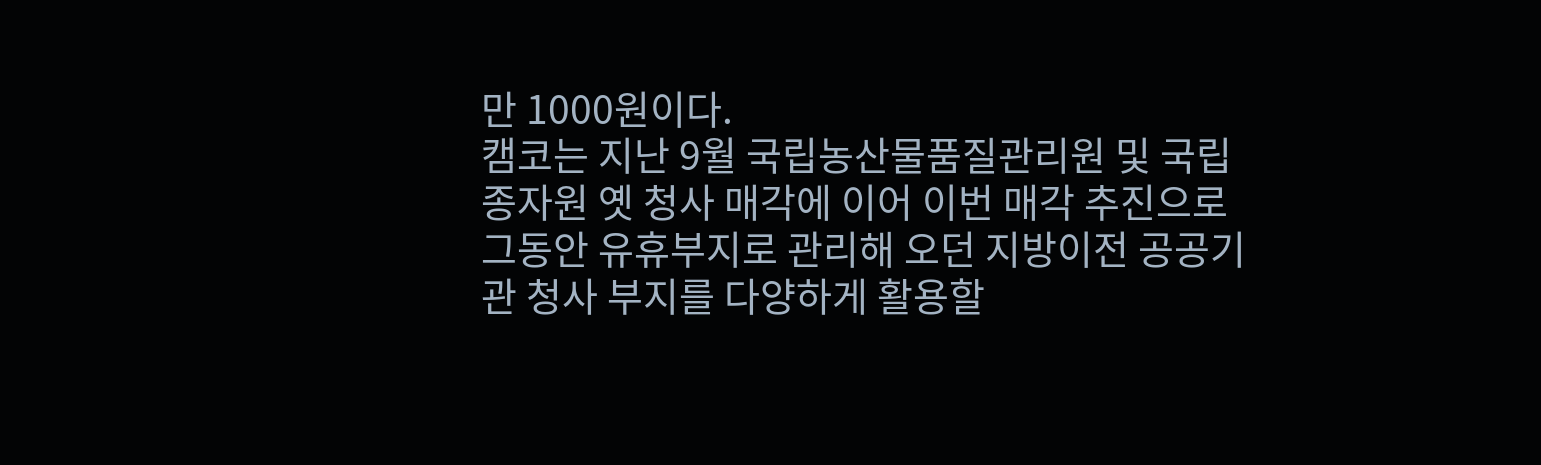만 1000원이다.
캠코는 지난 9월 국립농산물품질관리원 및 국립종자원 옛 청사 매각에 이어 이번 매각 추진으로 그동안 유휴부지로 관리해 오던 지방이전 공공기관 청사 부지를 다양하게 활용할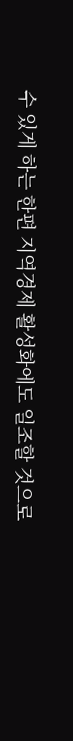수 있게 하는 한편 지역경제 활성화에도 일조할 것으로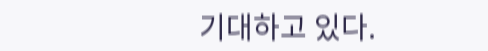기대하고 있다.